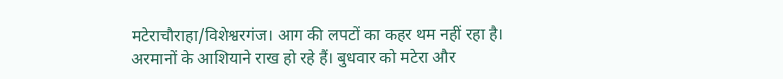मटेराचौराहा/विशेश्वरगंज। आग की लपटों का कहर थम नहीं रहा है। अरमानों के आशियाने राख हो रहे हैं। बुधवार को मटेरा और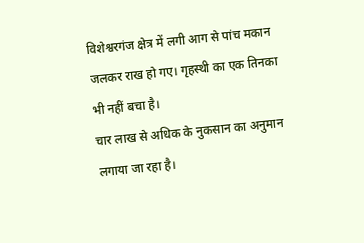विशेश्वरगंज क्षेत्र में लगी आग से पांच मकान जलकर राख हो गए। गृहस्थी का एक तिनका भी नहीं बचा है।
चार लाख से अधिक के नुकसान का अनुमान लगाया जा रहा है।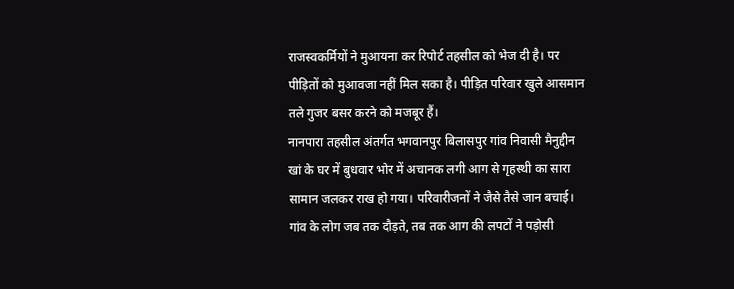राजस्वकर्मियों ने मुआयना कर रिपोर्ट तहसील को भेज दी है। पर पीड़ितों को मुआवजा नहीं मिल सका है। पीड़ित परिवार खुले आसमान तले गुजर बसर करने को मजबूर हैं।
नानपारा तहसील अंतर्गत भगवानपुर बिलासपुर गांव निवासी मैनुद्दीन खां के घर में बुधवार भोर में अचानक लगी आग से गृहस्थी का सारा सामान जलकर राख हो गया। परिवारीजनों ने जैसे तैसे जान बचाई।
गांव के लोग जब तक दौड़ते, तब तक आग की लपटों ने पड़ोसी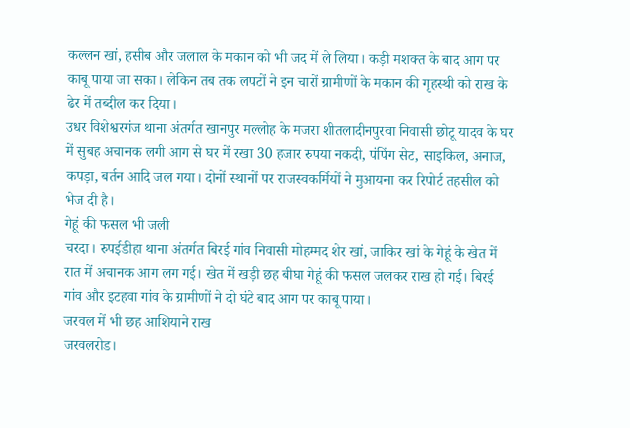कल्लन खां, हसीब और जलाल के मकान को भी जद में ले लिया। कड़ी मशक्त के बाद आग पर काबू पाया जा सका। लेकिन तब तक लपटों ने इन चारों ग्रामीणों के मकान की गृहस्थी को राख के ढेर में तब्दील कर दिया।
उधर विशेश्वरगंज थाना अंतर्गत खानपुर मल्लोह के मजरा शीतलादीनपुरवा निवासी छोटू यादव के घर में सुबह अचानक लगी आग से घर में रखा 30 हजार रुपया नकदी, पंपिंग सेट, साइकिल, अनाज, कपड़ा, बर्तन आदि जल गया। दोनों स्थानों पर राजस्वकर्मियों ने मुआयना कर रिपोर्ट तहसील को भेज दी है।
गेहूं की फसल भी जली
चरदा। रुपईडीहा थाना अंतर्गत बिरई गांव निवासी मोहम्मद शेर खां, जाकिर खां के गेहूं के खेत में रात में अचानक आग लग गई। खेत में खड़ी छह बीघा गेहूं की फसल जलकर राख हो गई। बिरई गांव और इटहवा गांव के ग्रामीणों ने दो घंटे बाद आग पर काबू पाया।
जरवल में भी छह आशियाने राख
जरवलरोड।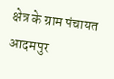क्षेत्र के ग्राम पंचायत आदमपुर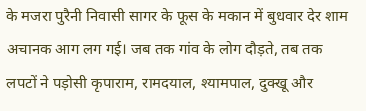के मजरा पुरैनी निवासी सागर के फूस के मकान में बुधवार देर शाम अचानक आग लग गई। जब तक गांव के लोग दौड़ते, तब तक लपटों ने पड़ोसी कृपाराम, रामदयाल, श्यामपाल, दुक्खू और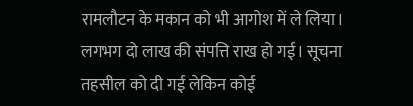रामलौटन के मकान को भी आगोश में ले लिया। लगभग दो लाख की संपत्ति राख हो गई। सूचना तहसील को दी गई लेकिन कोई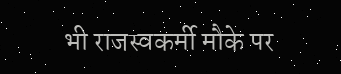भी राजस्वकर्मी मौके पर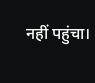नहीं पहुंचा।